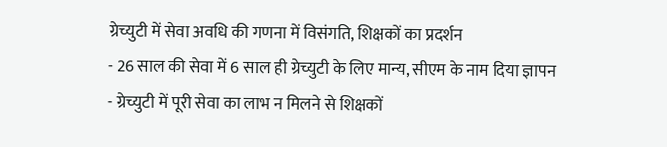ग्रेच्युटी में सेवा अवधि की गणना में विसंगति, शिक्षकों का प्रदर्शन
- 26 साल की सेवा में 6 साल ही ग्रेच्युटी के लिए मान्य, सीएम के नाम दिया ज्ञापन
- ग्रेच्युटी में पूरी सेवा का लाभ न मिलने से शिक्षकों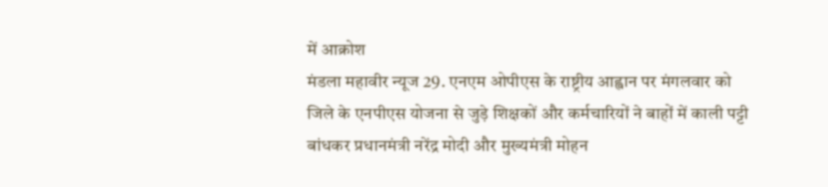में आक्रोश
मंडला महावीर न्यूज 29. एनएम ओपीएस के राष्ट्रीय आह्वान पर मंगलवार को जिले के एनपीएस योजना से जुड़े शिक्षकों और कर्मचारियों ने बाहों में काली पट्टी बांधकर प्रधानमंत्री नरेंद्र मोदी और मुख्यमंत्री मोहन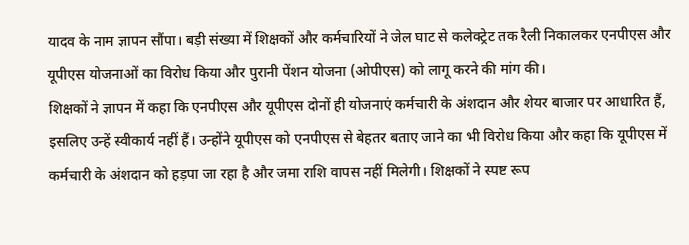यादव के नाम ज्ञापन सौंपा। बड़ी संख्या में शिक्षकों और कर्मचारियों ने जेल घाट से कलेक्ट्रेट तक रैली निकालकर एनपीएस और यूपीएस योजनाओं का विरोध किया और पुरानी पेंशन योजना (ओपीएस) को लागू करने की मांग की।
शिक्षकों ने ज्ञापन में कहा कि एनपीएस और यूपीएस दोनों ही योजनाएं कर्मचारी के अंशदान और शेयर बाजार पर आधारित हैं, इसलिए उन्हें स्वीकार्य नहीं हैं। उन्होंने यूपीएस को एनपीएस से बेहतर बताए जाने का भी विरोध किया और कहा कि यूपीएस में कर्मचारी के अंशदान को हड़पा जा रहा है और जमा राशि वापस नहीं मिलेगी। शिक्षकों ने स्पष्ट रूप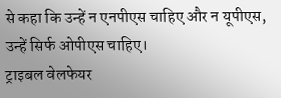से कहा कि उन्हें न एनपीएस चाहिए और न यूपीएस, उन्हें सिर्फ ओपीएस चाहिए।
ट्राइबल वेलफेयर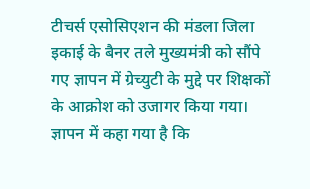टीचर्स एसोसिएशन की मंडला जिला इकाई के बैनर तले मुख्यमंत्री को सौंपे गए ज्ञापन में ग्रेच्युटी के मुद्दे पर शिक्षकों के आक्रोश को उजागर किया गया। ज्ञापन में कहा गया है कि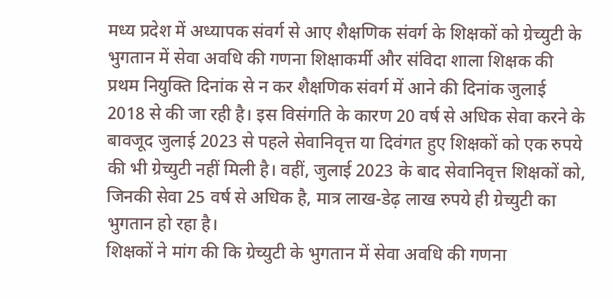मध्य प्रदेश में अध्यापक संवर्ग से आए शैक्षणिक संवर्ग के शिक्षकों को ग्रेच्युटी के भुगतान में सेवा अवधि की गणना शिक्षाकर्मी और संविदा शाला शिक्षक की प्रथम नियुक्ति दिनांक से न कर शैक्षणिक संवर्ग में आने की दिनांक जुलाई 2018 से की जा रही है। इस विसंगति के कारण 20 वर्ष से अधिक सेवा करने के बावजूद जुलाई 2023 से पहले सेवानिवृत्त या दिवंगत हुए शिक्षकों को एक रुपये की भी ग्रेच्युटी नहीं मिली है। वहीं, जुलाई 2023 के बाद सेवानिवृत्त शिक्षकों को, जिनकी सेवा 25 वर्ष से अधिक है, मात्र लाख-डेढ़ लाख रुपये ही ग्रेच्युटी का भुगतान हो रहा है।
शिक्षकों ने मांग की कि ग्रेच्युटी के भुगतान में सेवा अवधि की गणना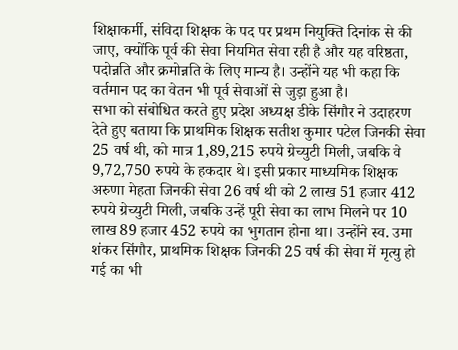शिक्षाकर्मी, संविदा शिक्षक के पद पर प्रथम नियुक्ति दिनांक से की जाए, क्योंकि पूर्व की सेवा नियमित सेवा रही है और यह वरिष्ठता, पदोन्नति और क्रमोन्नति के लिए मान्य है। उन्होंने यह भी कहा कि वर्तमान पद का वेतन भी पूर्व सेवाओं से जुड़ा हुआ है।
सभा को संबोधित करते हुए प्रदेश अध्यक्ष डीके सिंगौर ने उदाहरण देते हुए बताया कि प्राथमिक शिक्षक सतीश कुमार पटेल जिनकी सेवा 25 वर्ष थी, को मात्र 1,89,215 रुपये ग्रेच्युटी मिली, जबकि वे 9,72,750 रुपये के हकदार थे। इसी प्रकार माध्यमिक शिक्षक अरुणा मेहता जिनकी सेवा 26 वर्ष थी को 2 लाख 51 हजार 412 रुपये ग्रेच्युटी मिली, जबकि उन्हें पूरी सेवा का लाभ मिलने पर 10 लाख 89 हजार 452 रुपये का भुगतान होना था। उन्होंने स्व. उमा शंकर सिंगौर, प्राथमिक शिक्षक जिनकी 25 वर्ष की सेवा में मृत्यु हो गई का भी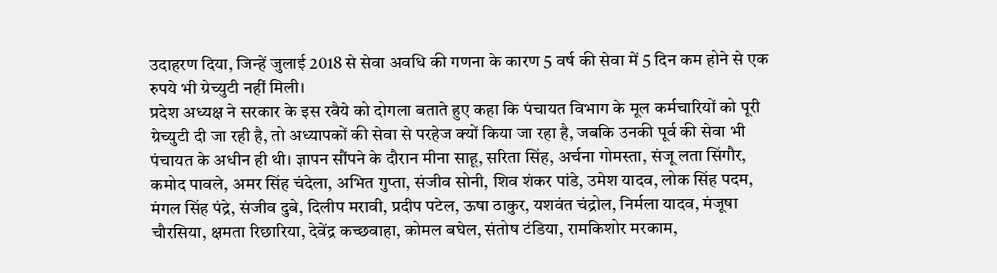उदाहरण दिया, जिन्हें जुलाई 2018 से सेवा अवधि की गणना के कारण 5 वर्ष की सेवा में 5 दिन कम होने से एक रुपये भी ग्रेच्युटी नहीं मिली।
प्रदेश अध्यक्ष ने सरकार के इस रवैये को दोगला बताते हुए कहा कि पंचायत विभाग के मूल कर्मचारियों को पूरी ग्रेच्युटी दी जा रही है, तो अध्यापकों की सेवा से परहेज क्यों किया जा रहा है, जबकि उनकी पूर्व की सेवा भी पंचायत के अधीन ही थी। ज्ञापन सौंपने के दौरान मीना साहू, सरिता सिंह, अर्चना गोमस्ता, संजू लता सिंगौर, कमोद पावले, अमर सिंह चंदेला, अभित गुप्ता, संजीव सोनी, शिव शंकर पांडे, उमेश यादव, लोक सिंह पदम, मंगल सिंह पंद्रे, संजीव दुबे, दिलीप मरावी, प्रदीप पटेल, ऊषा ठाकुर, यशवंत चंद्रोल, निर्मला यादव, मंजूषा चौरसिया, क्षमता रिछारिया, देवेंद्र कच्छवाहा, कोमल बघेल, संतोष टंडिया, रामकिशोर मरकाम,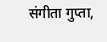संगीता गुप्ता,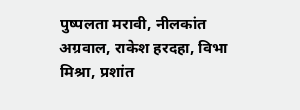पुष्पलता मरावी, नीलकांत अग्रवाल, राकेश हरदहा, विभा मिश्रा, प्रशांत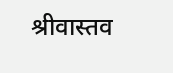श्रीवास्तव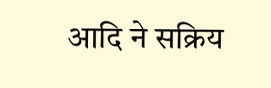आदि ने सक्रिय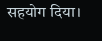सहयोग दिया।